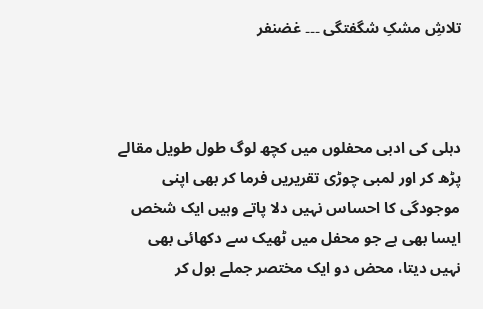تلاشِ مشکِ شگفتگی ۔۔۔ غضنفر



دہلی کی ادبی محفلوں میں کچھ لوگ طول طویل مقالے پڑھ کر اور لمبی چوڑی تقریریں فرما کر بھی اپنی موجودگی کا احساس نہیں دلا پاتے وہیں ایک شخص ایسا بھی ہے جو محفل میں ٹھیک سے دکھائی بھی نہیں دیتا، محض دو ایک مختصر جملے بول کر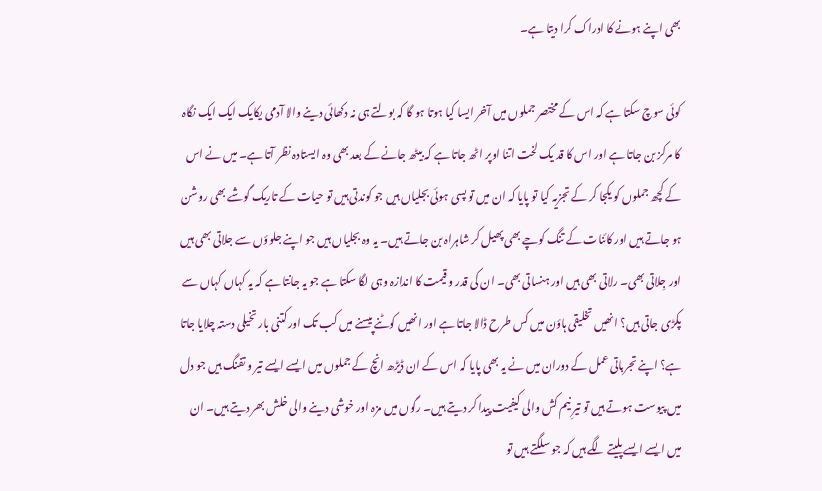بھی اپنے ہونے کا ادراک کرا دیتا ہے۔

کوئی سوچ سکتا ہے کہ اس کے مختصر جملوں میں آخر ایسا کیا ہوتا ہو گا کہ بولتے ہی نہ دکھائی دینے والا آدمی یکایک ایک ایک نگاہ کا مرکز بن جاتا ہے اور اس کا قد یک لخت اتنا اوپر اٹھ جاتا ہے کہ بیٹھ جانے کے بعد بھی وہ ایستادہ نظر آتا ہے۔ میں نے اس کے کچھ جملوں کو یکجا کر کے تجزیہ کیا تو پایا کہ ان میں تو پسی ہوئی بجلیاں ہیں جو کوندتی ہیں تو حیات کے تاریک گوشے بھی روشن ہو جاتے ہیں اور کائنات کے تنگ کوچے بھی پھیل کر شاہراہ بن جاتے ہیں۔ یہ وہ بجلیاں ہیں جو اپنے جلوؤں سے جلاتی بھی ہیں اور جِلاتی بھی۔ رلاتی بھی ہیں اور ہنساتی بھی۔ ان کی قدر و قیمت کا اندازہ وہی لگا سکتا ہے جو یہ جانتا ہے کہ یہ کہاں کہاں سے پکڑی جاتی ہیں؟ انھیں تخلیقی ہاؤن میں کس طرح ڈالا جاتا ہے اور انھیں کوٹنے پیسنے میں کب تک اور کتنی بار تخیلی دستہ چلایا جاتا ہے؟ اپنے تجرباتی عمل کے دوران میں نے یہ بھی پایا کہ اس کے ان ڈیڑھ انچ کے جملوں میں ایسے ایسے تیر و تفنگ ہیں جو دل میں پیوست ہوتے ہیں تو تیرِ نیم کش والی کیفیت پیدا کر دیتے ہیں۔ رگوں میں مزہ اور خوشی دینے والی خلش بھر دیتے ہیں۔ ان میں ایسے ایسے پلیتے لگے ہیں کہ جو سلگتے ہیں تو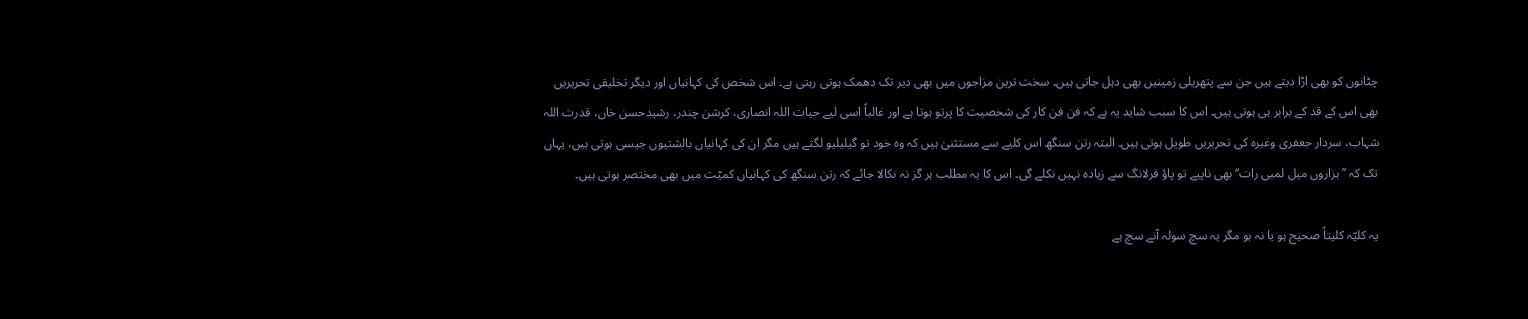چٹانوں کو بھی اڑا دیتے ہیں جن سے پتھریلی زمینیں بھی دہل جاتی ہیں۔ سخت ترین مزاجوں میں بھی دیر تک دھمک ہوتی رہتی ہے۔ اس شخص کی کہانیاں اور دیگر تخلیقی تحریریں بھی اس کے قد کے برابر ہی ہوتی ہیں۔ اس کا سبب شاید یہ ہے کہ فن فن کار کی شخصیت کا پرتو ہوتا ہے اور غالباً اسی لیے حیات اللہ انصاری، کرشن چندر، رشیدحسن خاں، قدرت اللہ شہاب، سردار جعفری وغیرہ کی تحریریں طویل ہوتی ہیں۔ البتہ رتن سنگھ اس کلیے سے مستثنیٰ ہیں کہ وہ خود تو گیلیلیو لگتے ہیں مگر ان کی کہانیاں بالشتیوں جیسی ہوتی ہیں، یہاں تک کہ ’’ہزاروں میل لمبی رات‘‘ بھی ناپیے تو پاؤ فرلانگ سے زیادہ نہیں نکلے گی۔ اس کا یہ مطلب ہر گز نہ نکالا جائے کہ رتن سنگھ کی کہانیاں کمیّت میں بھی مختصر ہوتی ہیں۔

یہ کلیّہ کلیتاً صحیح ہو یا نہ ہو مگر یہ سچ سولہ آنے سچ ہے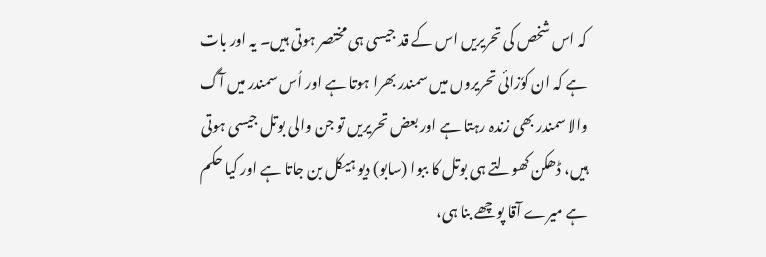کہ اس شخص کی تحریریں اس کے قد جیسی ہی مختصر ہوتی ہیں۔ یہ اور بات ہے کہ ان کوٗزائی تحریروں میں سمندر بھرا ہوتا ہے اور اُس سمندر میں آگ والا سمندر بھی زندہ رہتا ہے اور بعض تحریریں تو جن والی بوتل جیسی ہوتی ہیں، ڈھکن کھولتے ہی بوتل کا ببوا (سابو) دیو ہیکل بن جاتا ہے اور کیا حکم ہے میرے آقا پوچھے بنا ہی،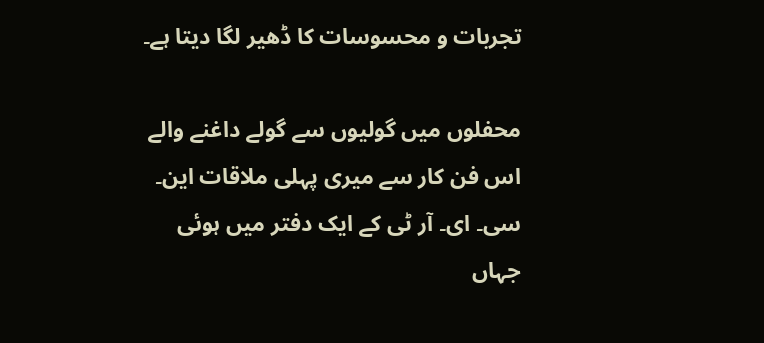تجربات و محسوسات کا ڈھیر لگا دیتا ہے۔

محفلوں میں گولیوں سے گولے داغنے والے اس فن کار سے میری پہلی ملاقات این۔ سی۔ ای۔ آر ٹی کے ایک دفتر میں ہوئی جہاں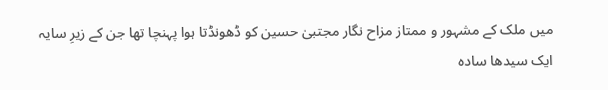میں ملک کے مشہور و ممتاز مزاح نگار مجتبیٰ حسین کو ڈھونڈتا ہوا پہنچا تھا جن کے زیرِ سایہ ایک سیدھا سادہ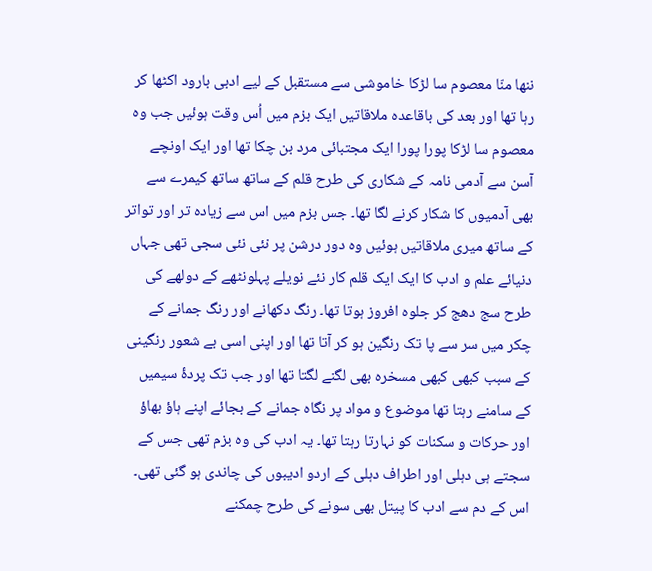ننھا منّا معصوم سا لڑکا خاموشی سے مستقبل کے لیے ادبی بارود اکٹھا کر رہا تھا اور بعد کی باقاعدہ ملاقاتیں ایک بزم میں اُس وقت ہوئیں جب وہ معصوم سا لڑکا پورا پورا ایک مجتبائی مرد بن چکا تھا اور ایک اونچے آسن سے آدمی نامہ کے شکاری کی طرح قلم کے ساتھ ساتھ کیمرے سے بھی آدمیوں کا شکار کرنے لگا تھا۔ جس بزم میں اس سے زیادہ تر اور تواتر کے ساتھ میری ملاقاتیں ہوئیں وہ دور درشن پر نئی نئی سجی تھی جہاں دنیائے علم و ادب کا ایک ایک قلم کار نئے نویلے پہلونٹھے کے دولھے کی طرح سج دھج کر جلوہ افروز ہوتا تھا۔ رنگ دکھانے اور رنگ جمانے کے چکر میں سر سے پا تک رنگین ہو کر آتا تھا اور اپنی اسی بے شعور رنگینی کے سبب کبھی کبھی مسخرہ بھی لگنے لگتا تھا اور جب تک پردۂ سیمیں کے سامنے رہتا تھا موضوع و مواد پر نگاہ جمانے کے بجائے اپنے ہاؤ بھاؤ اور حرکات و سکنات کو نہارتا رہتا تھا۔ یہ ادب کی وہ بزم تھی جس کے سجتے ہی دہلی اور اطراف دہلی کے اردو ادیبوں کی چاندی ہو گئی تھی۔ اس کے دم سے ادب کا پیتل بھی سونے کی طرح چمکنے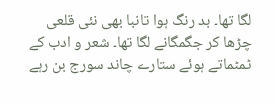لگا تھا۔ بد رنگ ہوا تانبا بھی نئی قلعی چڑھا کر جگمگانے لگا تھا۔ شعر و ادب کے ٹمٹماتے ہوئے ستارے چاند سورج بن رہے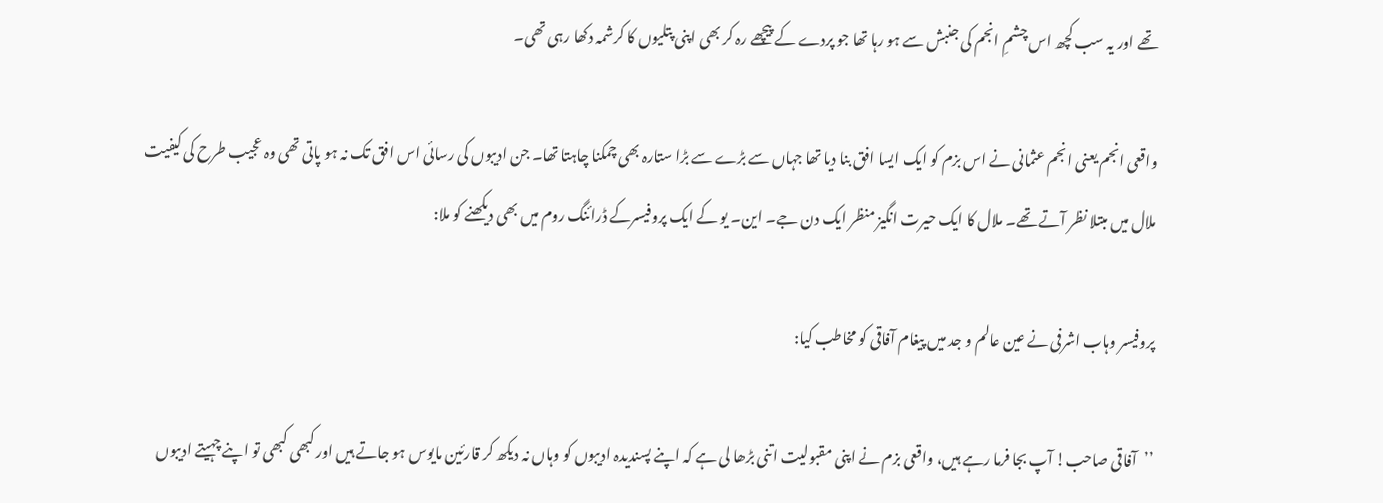تھے اور یہ سب کچھ اس چشمِ انجم کی جنبش سے ہو رہا تھا جو پردے کے پیچھے رہ کر بھی اپنی پتلیوں کا کرشمہ دکھا رہی تھی۔

واقعی انجم یعنی انجم عثمانی نے اس بزم کو ایک ایسا افق بنا دیا تھا جہاں سے بڑے سے بڑا ستارہ بھی چمکنا چاہتا تھا۔ جن ادیبوں کی رسائی اس افق تک نہ ہو پاتی تھی وہ عجیب طرح کی کیفیت ملال میں مبتلا نظر آتے تھے۔ ملال کا ایک حیرت انگیز منظر ایک دن جے۔ این۔ یو کے ایک پروفیسرکے ڈرائنگ روم میں بھی دیکھنے کو ملا:

پروفیسر وہاب اشرفی نے عین عالم و جد میں پیغام آفاقی کو مخاطب کیا:

’’آفاقی صاحب! آپ بجا فرما رہے ہیں، واقعی بزم نے اپنی مقبولیت اتنی بڑھا لی ہے کہ اپنے پسندیدہ ادیبوں کو وہاں نہ دیکھ کر قارئین مایوس ہو جاتے ہیں اور کبھی کبھی تو اپنے چہیتے ادیبوں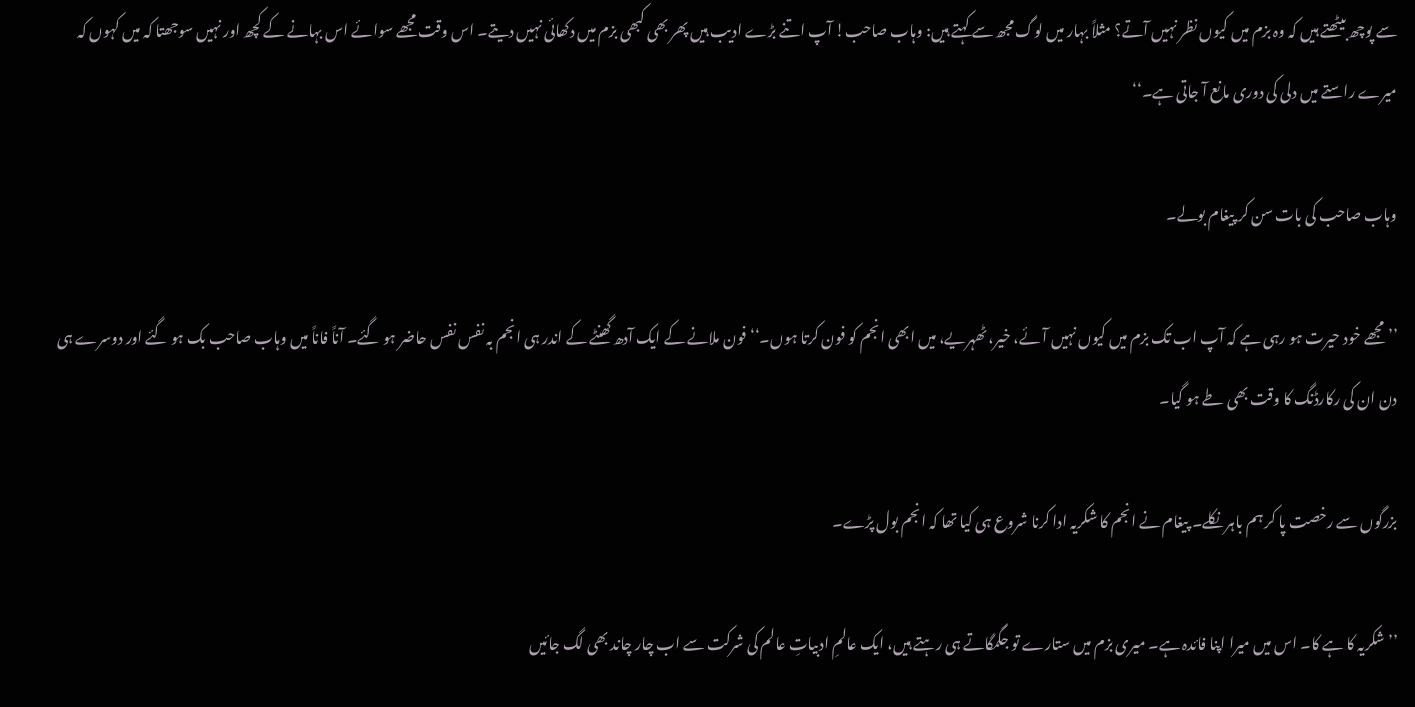سے پوچھ بیٹھتے ہیں کہ وہ بزم میں کیوں نظر نہیں آتے؟ مثلاً بہار میں لوگ مجھ سے کہتے ہیں: وہاب صاحب! آپ اتنے بڑے ادیب ہیں پھر بھی کبھی بزم میں دکھائی نہیں دیتے۔ اس وقت مجھے سوائے اس بہانے کے کچھ اور نہیں سوجھتا کہ میں کہوں کہ میرے راستے میں دلی کی دوری مانع آ جاتی ہے۔‘‘

وہاب صاحب کی بات سن کر پیغام بولے۔

’’مجھے خود حیرت ہو رہی ہے کہ آپ اب تک بزم میں کیوں نہیں آئے، خیر، ٹھہریے، میں ابھی انجم کو فون کرتا ہوں۔‘‘ فون ملانے کے ایک آدھ گھنٹے کے اندر ہی انجم بہ نفس نفس حاضر ہو گئے۔ آناً فاناً میں وہاب صاحب بک ہو گئے اور دوسرے ہی دن ان کی رکارڈنگ کا وقت بھی طے ہو گیا۔

بزرگوں سے رخصت پا کر ہم باہر نکلے۔ پیغام نے انجم کا شکریہ ادا کرنا شروع ہی کیا تھا کہ انجم بول پڑے۔

’’شکریہ کا ہے کا۔ اس میں میرا اپنا فائدہ ہے۔ میری بزم میں ستارے تو جگمگاتے ہی رہتے ہیں، ایک عالمِ ادبیاتِ عالم کی شرکت سے اب چار چاند بھی لگ جائیں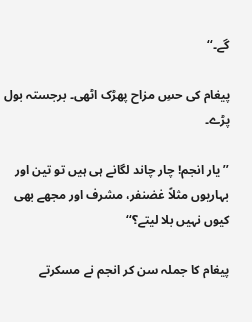گے۔‘‘

پیغام کی حسِ مزاح پھڑک اٹھی۔ برجستہ بول پڑے۔

’’یار انجم! چار چاند لگانے ہی ہیں تو تین اور بہاریوں مثلاً غضنفر، مشرف اور مجھے بھی کیوں نہیں بلا لیتے؟‘‘

پیغام کا جملہ سن کر انجم نے مسکرتے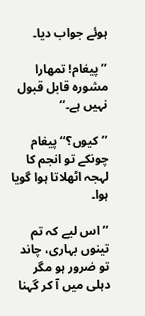ہوئے جواب دیا۔

’’پیغام! تمھارا مشورہ قابل قبول نہیں ہے۔‘‘

’’کیوں؟‘‘ پیغام چونکے تو انجم کا لہجہ اٹھلاتا ہوا گویا ہوا۔

’’اس لیے کہ تم تینوں بہاری، چاند تو ضرور ہو مگر دہلی میں آ کر گہنا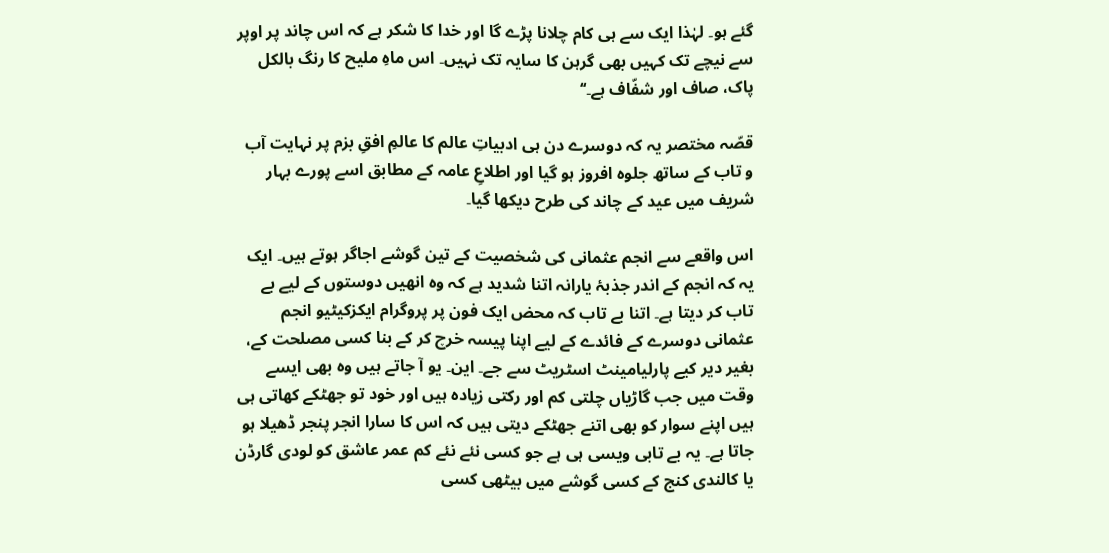گئے ہو۔ لہٰذا ایک سے ہی کام چلانا پڑے گا اور خدا کا شکر ہے کہ اس چاند پر اوپر سے نیچے تک کہیں بھی گرہن کا سایہ تک نہیں۔ اس ماہِ ملیح کا رنگ بالکل پاک، صاف اور شفّاف ہے۔‘‘

قصّہ مختصر یہ کہ دوسرے دن ہی ادبیاتِ عالم کا عالمِ افقِ بزم پر نہایت آب و تاب کے ساتھ جلوہ افروز ہو گیا اور اطلاعِ عامہ کے مطابق اسے پورے بہار شریف میں عید کے چاند کی طرح دیکھا گیا۔

اس واقعے سے انجم عثمانی کی شخصیت کے تین گوشے اجاگر ہوتے ہیں۔ ایک یہ کہ انجم کے اندر جذبۂ یارانہ اتنا شدید ہے کہ وہ انھیں دوستوں کے لیے بے تاب کر دیتا ہے۔ اتنا بے تاب کہ محض ایک فون پر پروگرام ایکزکیٹیو انجم عثمانی دوسرے کے فائدے کے لیے اپنا پیسہ خرچ کر کے بنا کسی مصلحت کے، بغیر دیر کیے پارلیامینٹ اسٹریٹ سے جے۔ این۔ یو آ جاتے ہیں وہ بھی ایسے وقت میں جب گاڑیاں چلتی کم اور رکتی زیادہ ہیں اور خود تو جھٹکے کھاتی ہی ہیں اپنے سوار کو بھی اتنے جھٹکے دیتی ہیں کہ اس کا سارا انجر پنجر ڈھیلا ہو جاتا ہے۔ یہ بے تابی ویسی ہی ہے جو کسی نئے نئے کم عمر عاشق کو لودی گارڈن یا کالندی کنج کے کسی گوشے میں بیٹھی کسی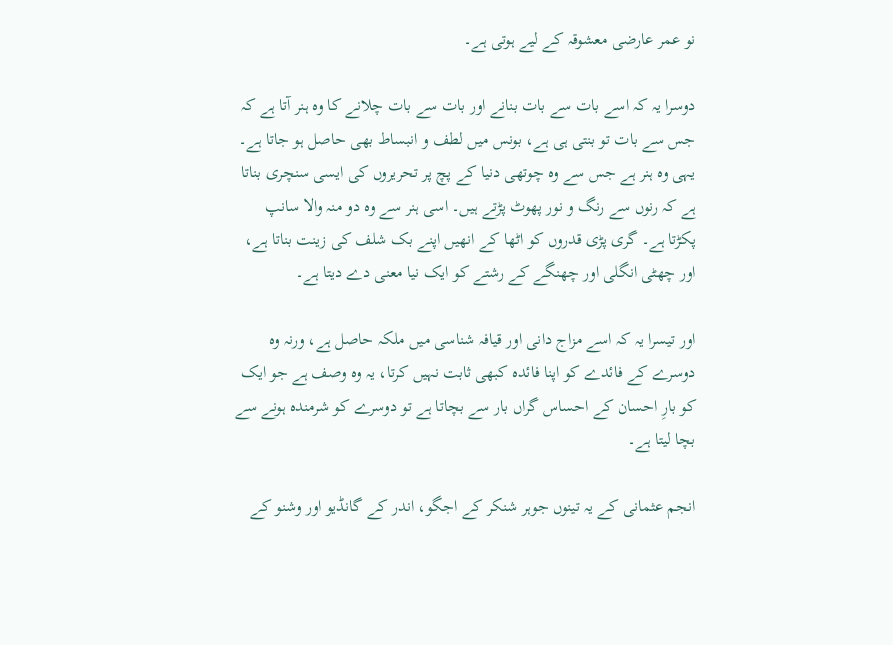نو عمر عارضی معشوقہ کے لیے ہوتی ہے۔

دوسرا یہ کہ اسے بات سے بات بنانے اور بات سے بات چلانے کا وہ ہنر آتا ہے کہ جس سے بات تو بنتی ہی ہے، بونس میں لطف و انبساط بھی حاصل ہو جاتا ہے۔ یہی وہ ہنر ہے جس سے وہ چوتھی دنیا کے پچ پر تحریروں کی ایسی سنچری بناتا ہے کہ رنوں سے رنگ و نور پھوٹ پڑتے ہیں۔ اسی ہنر سے وہ دو منہ والا سانپ پکڑتا ہے۔ گری پڑی قدروں کو اٹھا کے انھیں اپنے بک شلف کی زینت بناتا ہے، اور چھٹی انگلی اور چھنگے کے رشتے کو ایک نیا معنی دے دیتا ہے۔

اور تیسرا یہ کہ اسے مزاج دانی اور قیافہ شناسی میں ملکہ حاصل ہے، ورنہ وہ دوسرے کے فائدے کو اپنا فائدہ کبھی ثابت نہیں کرتا، یہ وہ وصف ہے جو ایک کو بارِ احسان کے احساس گراں بار سے بچاتا ہے تو دوسرے کو شرمندہ ہونے سے بچا لیتا ہے۔

انجم عثمانی کے یہ تینوں جوہر شنکر کے اجگو، اندر کے گانڈیو اور وشنو کے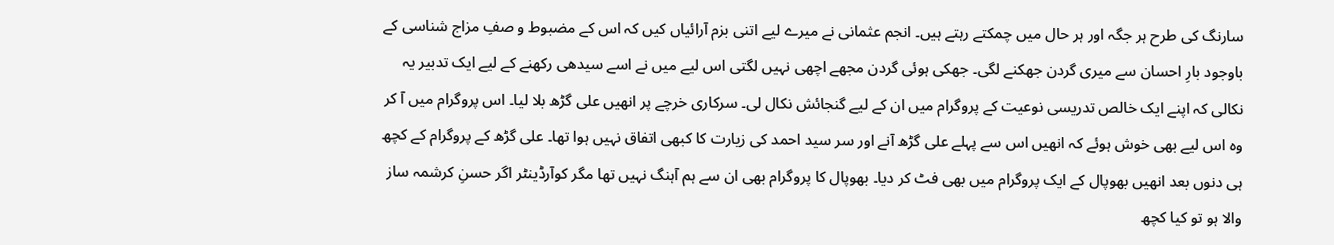سارنگ کی طرح ہر جگہ اور ہر حال میں چمکتے رہتے ہیں۔ انجم عثمانی نے میرے لیے اتنی بزم آرائیاں کیں کہ اس کے مضبوط و صفِ مزاج شناسی کے باوجود بارِ احسان سے میری گردن جھکنے لگی۔ جھکی ہوئی گردن مجھے اچھی نہیں لگتی اس لیے میں نے اسے سیدھی رکھنے کے لیے ایک تدبیر یہ نکالی کہ اپنے ایک خالص تدریسی نوعیت کے پروگرام میں ان کے لیے گنجائش نکال لی۔ سرکاری خرچے پر انھیں علی گڑھ بلا لیا۔ اس پروگرام میں آ کر وہ اس لیے بھی خوش ہوئے کہ انھیں اس سے پہلے علی گڑھ آنے اور سر سید احمد کی زیارت کا کبھی اتفاق نہیں ہوا تھا۔ علی گڑھ کے پروگرام کے کچھ ہی دنوں بعد انھیں بھوپال کے ایک پروگرام میں بھی فٹ کر دیا۔ بھوپال کا پروگرام بھی ان سے ہم آہنگ نہیں تھا مگر کوآرڈینٹر اگر حسنِ کرشمہ ساز والا ہو تو کیا کچھ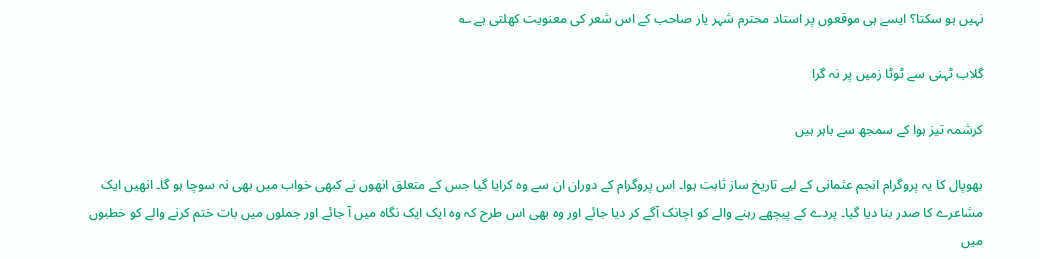نہیں ہو سکتا؟ ایسے ہی موقعوں پر استاد محترم شہر یار صاحب کے اس شعر کی معنویت کھلتی ہے ؎

گلاب ٹہنی سے ٹوٹا زمیں پر نہ گرا

کرشمہ تیز ہوا کے سمجھ سے باہر ہیں

بھوپال کا یہ پروگرام انجم عثمانی کے لیے تاریخ ساز ثابت ہوا۔ اس پروگرام کے دوران ان سے وہ کرایا گیا جس کے متعلق انھوں نے کبھی خواب میں بھی نہ سوچا ہو گا۔ انھیں ایک مشاعرے کا صدر بنا دیا گیا۔ پردے کے پیچھے رہنے والے کو اچانک آگے کر دیا جائے اور وہ بھی اس طرح کہ وہ ایک ایک نگاہ میں آ جائے اور جملوں میں بات ختم کرنے والے کو خطبوں میں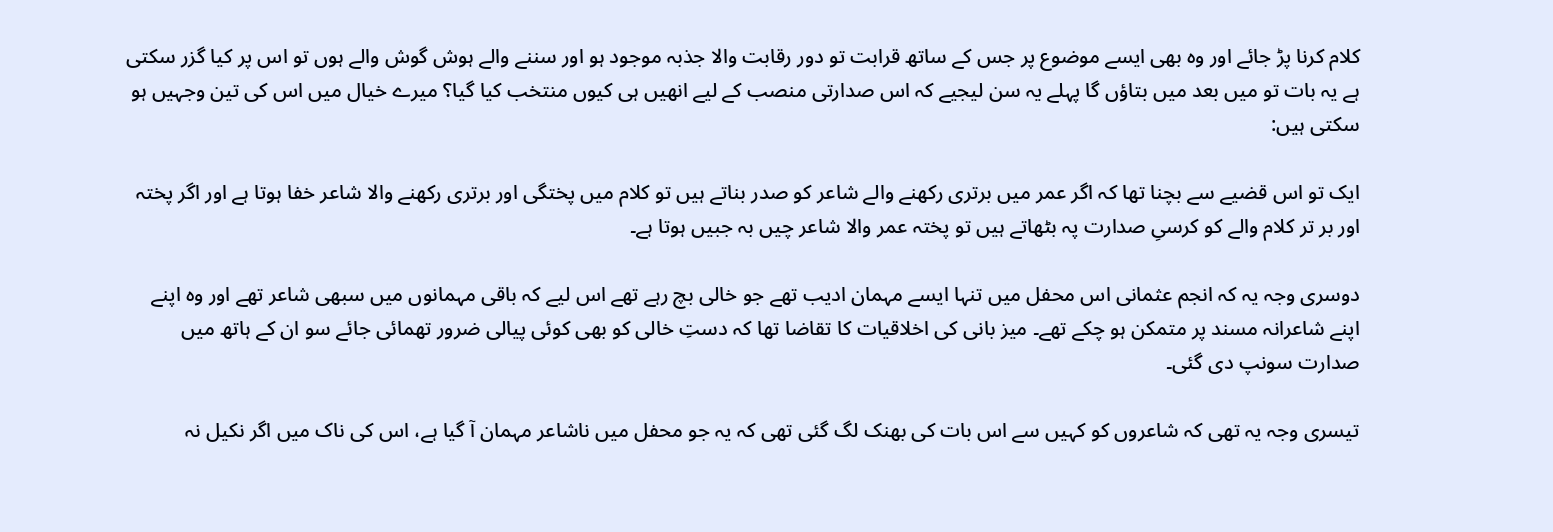کلام کرنا پڑ جائے اور وہ بھی ایسے موضوع پر جس کے ساتھ قرابت تو دور رقابت والا جذبہ موجود ہو اور سننے والے ہوش گوش والے ہوں تو اس پر کیا گزر سکتی ہے یہ بات تو میں بعد میں بتاؤں گا پہلے یہ سن لیجیے کہ اس صدارتی منصب کے لیے انھیں ہی کیوں منتخب کیا گیا؟ میرے خیال میں اس کی تین وجہیں ہو سکتی ہیں:

ایک تو اس قضیے سے بچنا تھا کہ اگر عمر میں برتری رکھنے والے شاعر کو صدر بناتے ہیں تو کلام میں پختگی اور برتری رکھنے والا شاعر خفا ہوتا ہے اور اگر پختہ اور بر تر کلام والے کو کرسیِ صدارت پہ بٹھاتے ہیں تو پختہ عمر والا شاعر چیں بہ جبیں ہوتا ہے۔

دوسری وجہ یہ کہ انجم عثمانی اس محفل میں تنہا ایسے مہمان ادیب تھے جو خالی بچ رہے تھے اس لیے کہ باقی مہمانوں میں سبھی شاعر تھے اور وہ اپنے اپنے شاعرانہ مسند پر متمکن ہو چکے تھے۔ میز بانی کی اخلاقیات کا تقاضا تھا کہ دستِ خالی کو بھی کوئی پیالی ضرور تھمائی جائے سو ان کے ہاتھ میں صدارت سونپ دی گئی۔

تیسری وجہ یہ تھی کہ شاعروں کو کہیں سے اس بات کی بھنک لگ گئی تھی کہ یہ جو محفل میں ناشاعر مہمان آ گیا ہے، اس کی ناک میں اگر نکیل نہ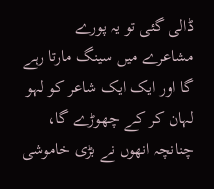ڈالی گئی تو یہ پورے مشاعرے میں سینگ مارتا رہے گا اور ایک ایک شاعر کو لہو لہان کر کے چھوڑے گا، چنانچہ انھوں نے بڑی خاموشی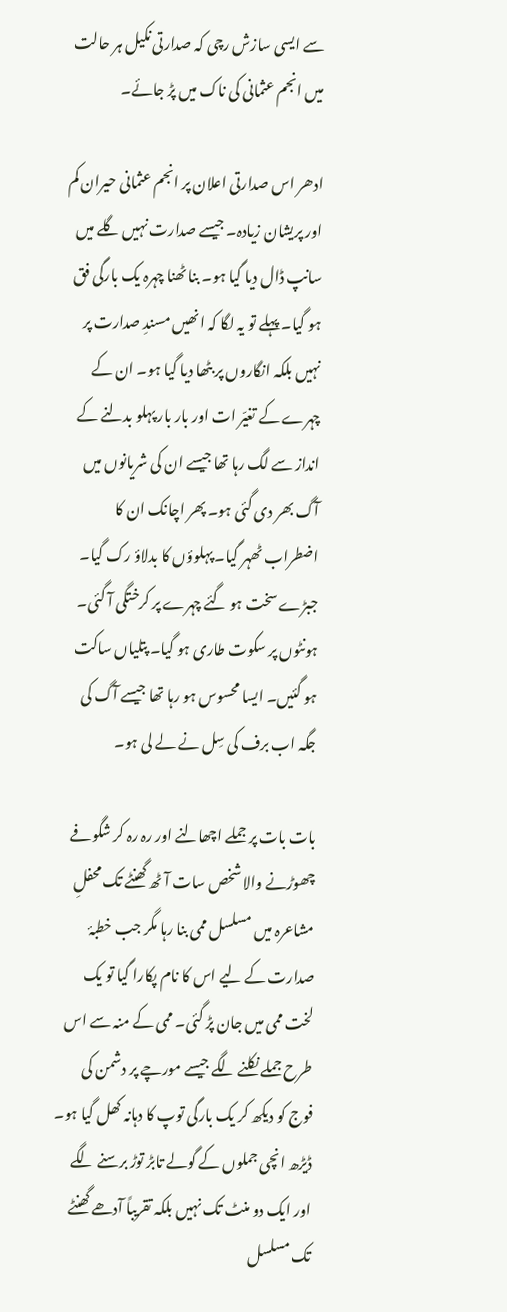سے ایسی سازش رچی کہ صدارتی نکیل ہر حالت میں انجم عثمانی کی ناک میں پڑ جائے۔

ادھر اس صدارتی اعلان پر انجم عثمانی حیران کم اور پریشان زیادہ۔ جیسے صدارت نہیں گلے میں سانپ ڈال دیا گیا ہو۔ بنا ٹھنا چہرہ یک بارگی فق ہو گیا۔ پہلے تو یہ لگا کہ انھیں مسندِ صدارت پر نہیں بلکہ انگاروں پر بٹھا دیا گیا ہو۔ ان کے چہرے کے تغیّر ات اور بار بار پہلو بدلنے کے انداز سے لگ رہا تھا جیسے ان کی شریانوں میں آگ بھر دی گئی ہو۔ پھر اچانک ان کا اضطراب ٹھہر گیا۔ پہلوؤں کا بدلاؤ رک گیا۔ جبڑے سخت ہو گئے چہرے پر کرختگی آ گئی۔ ہونٹوں پر سکوت طاری ہو گیا۔ پتلیاں ساکت ہو گئیں۔ ایسا محسوس ہو رہا تھا جیسے آگ کی جگہ اب برف کی سِل نے لے لی ہو۔

بات بات پر جملے اچھالنے اور رہ رہ کر شگوفے چھوڑنے والا شخص سات آٹھ گھنٹے تک محفلِ مشاعرہ میں مسلسل ممی بنا رہا مگر جب خطبۂ صدارت کے لیے اس کا نام پکارا گیا تو یک لخت ممی میں جان پڑ گئی۔ ممی کے منہ سے اس طرح جملے نکلنے لگے جیسے مورچے پر دشمن کی فوج کو دیکھ کر یک بارگی توپ کا دہانہ کھل گیا ہو۔ ڈیڑھ انچی جملوں کے گولے تابڑ توڑ برسنے لگے اور ایک دو منٹ تک نہیں بلکہ تقریباً آدھے گھنٹے تک مسلسل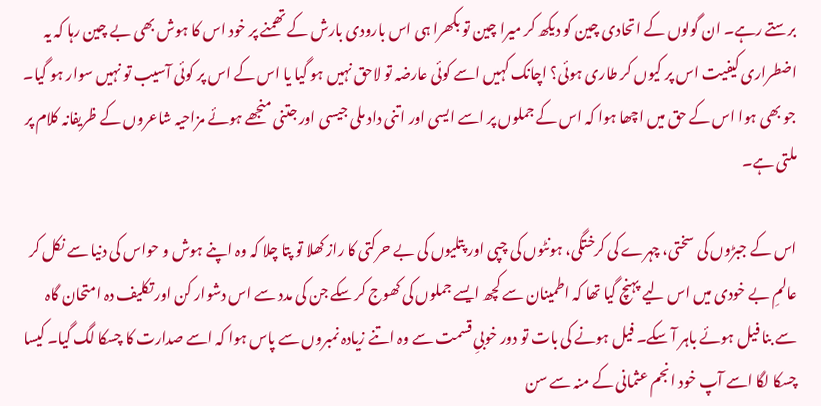برستے رہے۔ ان گولوں کے اتحادی چین کو دیکھ کر میرا چین تو بکھرا ہی اس بارودی بارش کے تھمنے پر خود اس کا ہوش بھی بے چین رہا کہ یہ اضطراری کیفیت اس پر کیوں کر طاری ہوئی؟ اچانک کہیں اسے کوئی عارضہ تو لاحق نہیں ہو گیا یا اس کے اس پر کوئی آسیب تو نہیں سوار ہو گیا۔ جو بھی ہوا اس کے حق میں اچھا ہوا کہ اس کے جملوں پر اسے ایسی اور اتنی داد ملی جیسی اور جتنی منجھے ہوئے مزاحیہ شاعروں کے ظریفانہ کلام پر ملتی ہے۔

اس کے جبڑوں کی سختی، چہرے کی کرختگی، ہونٹوں کی چپی اور پتلیوں کی بے حرکتی کا راز کھلا تو پتا چلا کہ وہ اپنے ہوش و حواس کی دنیا سے نکل کر عالمِ بے خودی میں اس لیے پہنچ گیا تھا کہ اطمینان سے کچھ ایسے جملوں کی کھوج کر سکے جن کی مدد سے اس دشوار کن اور تکلیف دہ امتحان گاہ سے بنا فیل ہوئے باہر آ سکے۔ فیل ہونے کی بات تو دور خوبیِ قسمت سے وہ اتنے زیادہ نمبروں سے پاس ہوا کہ اسے صدارت کا چسکا لگ گیا۔ کیسا چسکا لگا اسے آپ خود انجم عثمانی کے منہ سے سن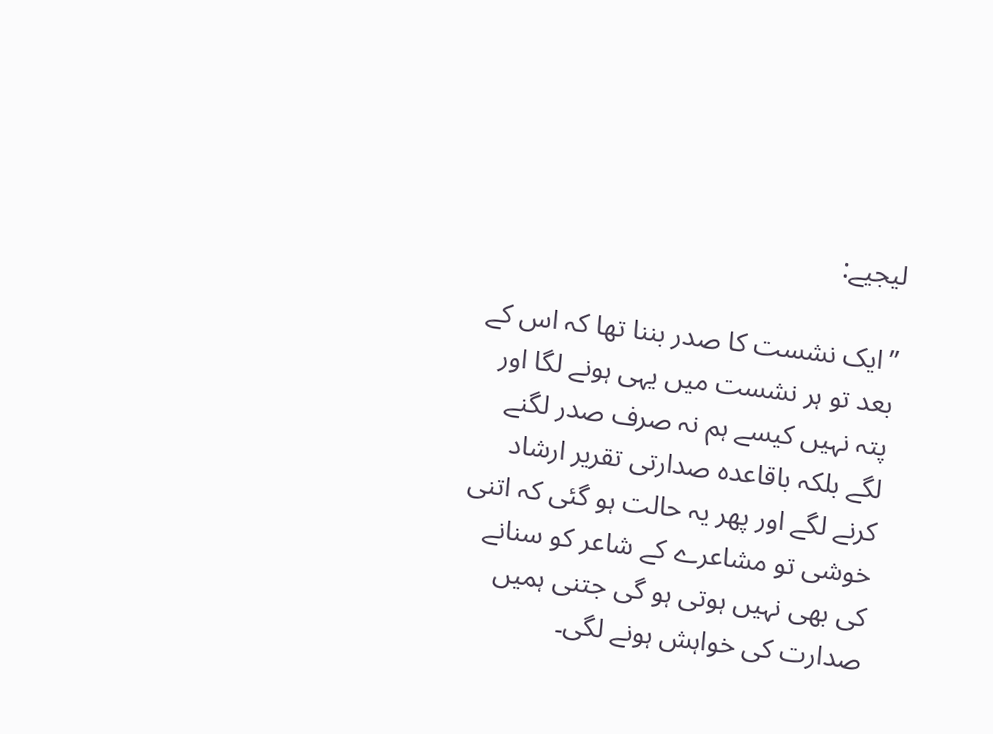لیجیے:

’’ایک نشست کا صدر بننا تھا کہ اس کے بعد تو ہر نشست میں یہی ہونے لگا اور پتہ نہیں کیسے ہم نہ صرف صدر لگنے لگے بلکہ باقاعدہ صدارتی تقریر ارشاد کرنے لگے اور پھر یہ حالت ہو گئی کہ اتنی خوشی تو مشاعرے کے شاعر کو سنانے کی بھی نہیں ہوتی ہو گی جتنی ہمیں صدارت کی خواہش ہونے لگی۔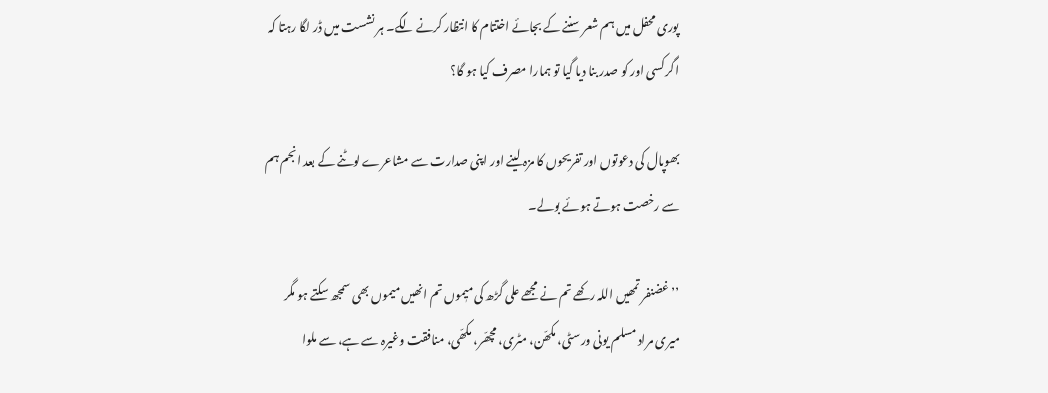پوری محفل میں ہم شعر سننے کے بجائے اختتام کا انتظار کرنے لگے۔ ہر نشست میں ڈر لگا رہتا کہ اگر کسی اور کو صدر بنا دیا گیا تو ہمارا مصرف کیا ہو گا؟

بھوپال کی دعوتوں اور تفریحوں کا مزہ لینے اور اپنی صدارت سے مشاعرے لوٹنے کے بعد انجم ہم سے رخصت ہوتے ہوئے بولے۔

’’غضنفر تمھیں اللہ رکھے تم نے مجھے علی گڑھ کی میٖموں تم انھیں میموں بھی سمجھ سکتے ہو مگر میری مراد مسلم یونی ورسٹی، مکھّن، مٹری، مچھّر، مکھّی، منافقت وغیرہ سے ہے، سے ملوا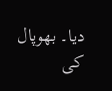دیا۔ بھوپال کی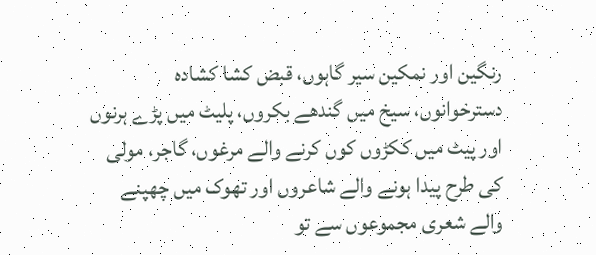رنگین اور نمکین سیر گاہوں، قبض کشا کشادہ دسترخوانوں، سیخ میں گندھے بکروں، پلیٹ میں پڑے ہرنوں اور پیٹ میں ککڑوں کوں کرنے والے مرغوں، گاجر، مولی کی طرح پیدا ہونے والے شاعروں اور تھوک میں چھپنے والے شعری مجموعوں سے تو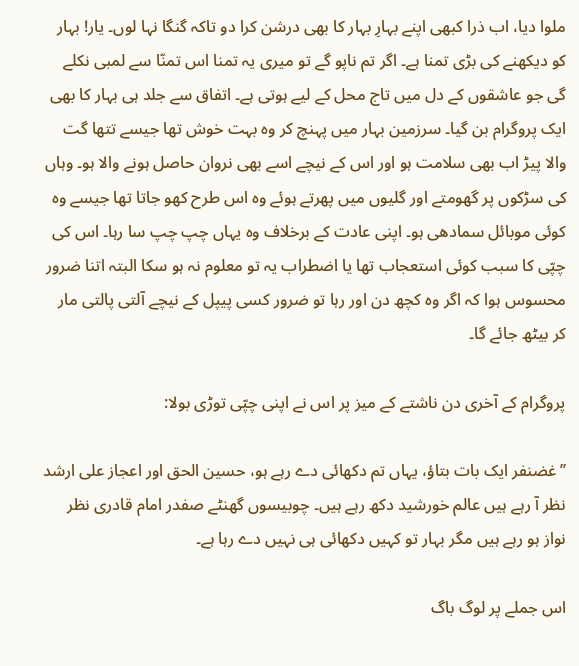ملوا دیا، اب ذرا کبھی اپنے بہارِ بہار کا بھی درشن کرا دو تاکہ گنگا نہا لوں۔ یار! بہار کو دیکھنے کی بڑی تمنا ہے۔ اگر تم ناپو گے تو میری یہ تمنا اس تمنّا سے لمبی نکلے گی جو عاشقوں کے دل میں تاج محل کے لیے ہوتی ہے۔ اتفاق سے جلد ہی بہار کا بھی ایک پروگرام بن گیا۔ سرزمین بہار میں پہنچ کر وہ بہت خوش تھا جیسے تتھا گت والا پیڑ اب بھی سلامت ہو اور اس کے نیچے اسے بھی نروان حاصل ہونے والا ہو۔ وہاں کی سڑکوں پر گھومتے اور گلیوں میں پھرتے ہوئے وہ اس طرح کھو جاتا تھا جیسے وہ کوئی موبائل سمادھی ہو۔ اپنی عادت کے برخلاف وہ یہاں چپ چپ سا رہا۔ اس کی چپّی کا سبب کوئی استعجاب تھا یا اضطراب یہ تو معلوم نہ ہو سکا البتہ اتنا ضرور محسوس ہوا کہ اگر وہ کچھ دن اور رہا تو ضرور کسی پیپل کے نیچے آلتی پالتی مار کر بیٹھ جائے گا۔

پروگرام کے آخری دن ناشتے کے میز پر اس نے اپنی چپّی توڑی بولا:

’’غضنفر ایک بات بتاؤ، یہاں تم دکھائی دے رہے ہو، حسین الحق اور اعجاز علی ارشد نظر آ رہے ہیں عالم خورشید دکھ رہے ہیں۔ چوبیسوں گھنٹے صفدر امام قادری نظر نواز ہو رہے ہیں مگر بہار تو کہیں دکھائی ہی نہیں دے رہا ہے۔

اس جملے پر لوگ باگ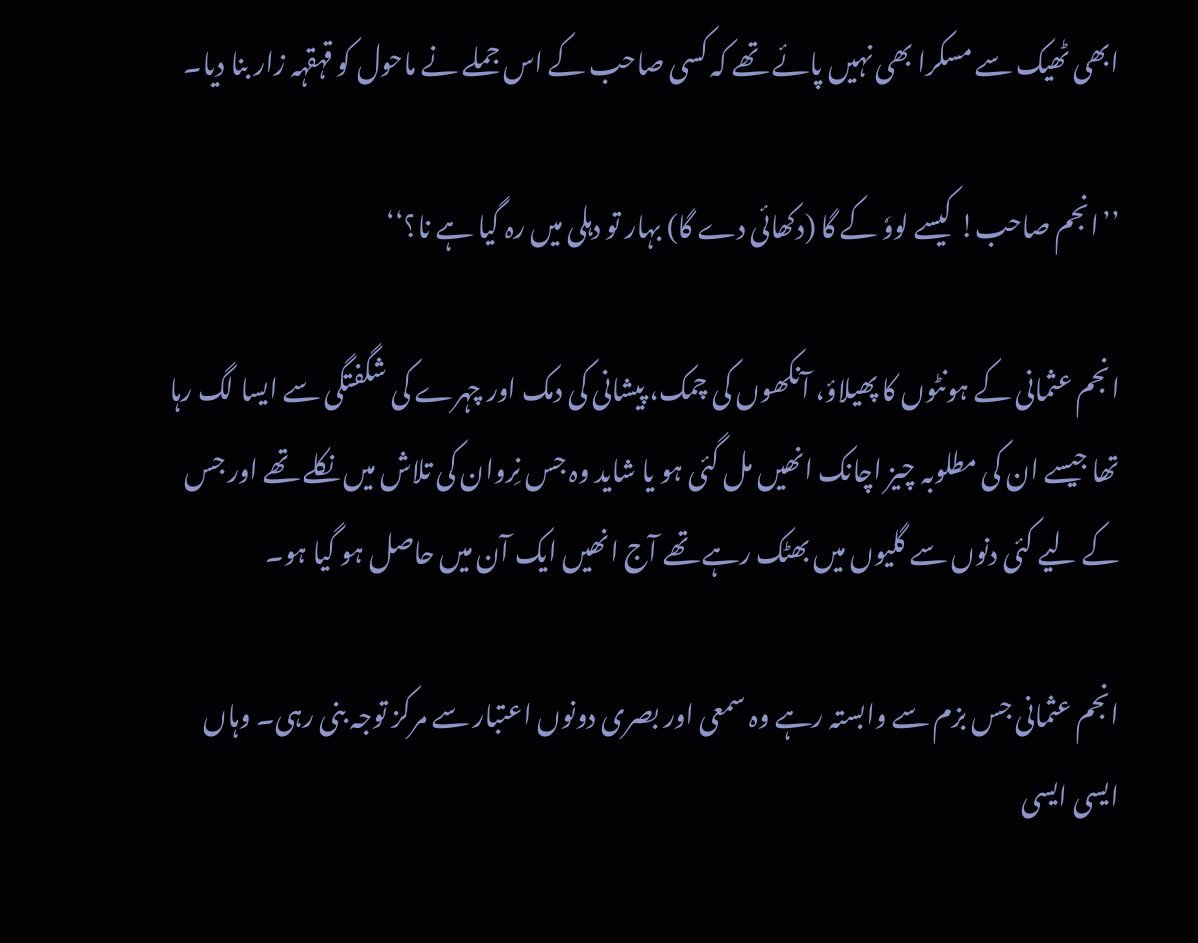ابھی ٹھیک سے مسکرا بھی نہیں پائے تھے کہ کسی صاحب کے اس جملے نے ماحول کو قہقہہ زار بنا دیا۔

’’انجم صاحب! کیسے لووٗ کے گا (دکھائی دے گا) بہار تو دہلی میں رہ گیا ہے نا؟‘‘

انجم عثمانی کے ہونٹوں کا پھیلاؤ، آنکھوں کی چمک، پیشانی کی دمک اور چہرے کی شگفتگی سے ایسا لگ رہا تھا جیسے ان کی مطلوبہ چیز اچانک انھیں مل گئی ہو یا شاید وہ جس نِروان کی تلاش میں نکلے تھے اور جس کے لیے کئی دنوں سے گلیوں میں بھٹک رہے تھے آج انھیں ایک آن میں حاصل ہو گیا ہو۔

انجم عثمانی جس بزم سے وابستہ رہے وہ سمعی اور بصری دونوں اعتبار سے مرکز توجہ بنی رہی۔ وہاں ایسی ایسی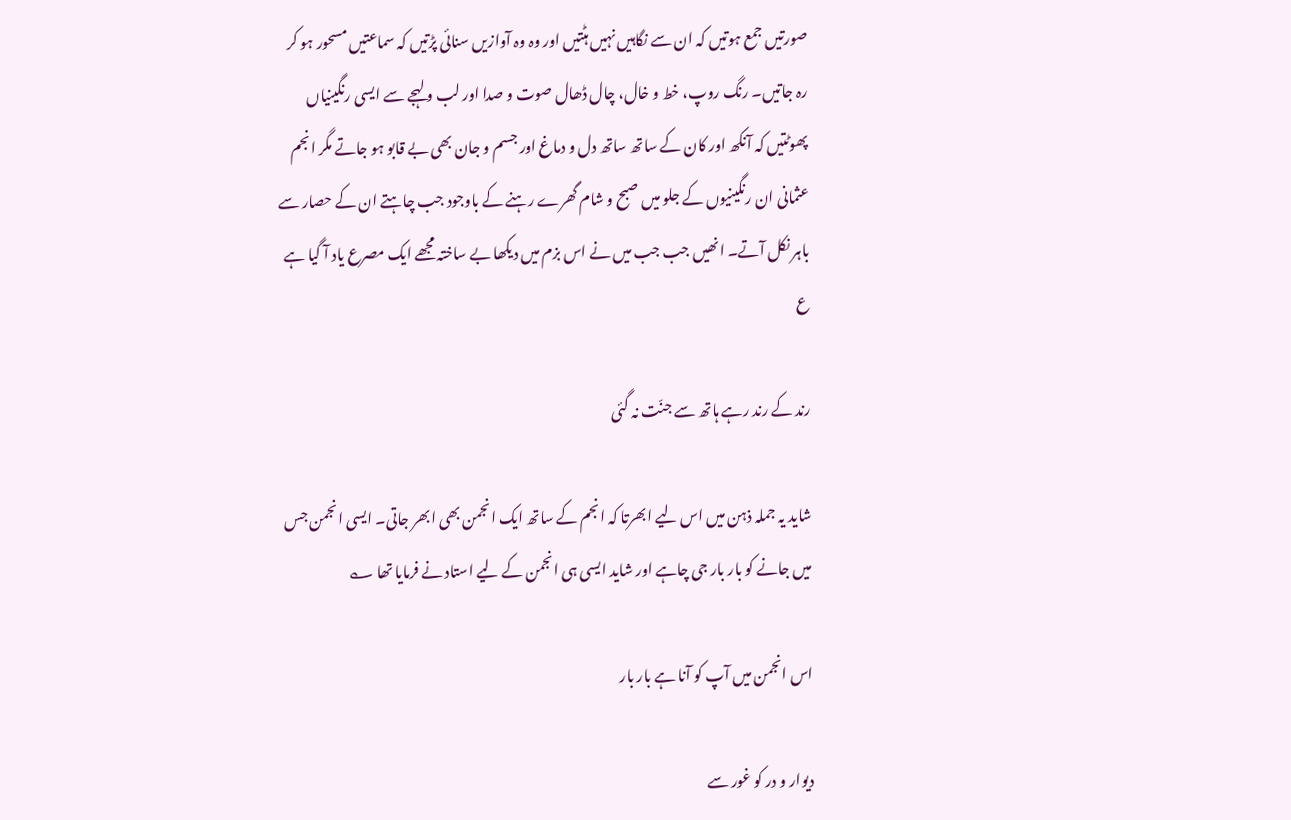صورتیں جمع ہوتیں کہ ان سے نگاہیں نہیں ہٹتیں اور وہ وہ آوازیں سنائی پڑتیں کہ سماعتیں مسحور ہو کر رہ جاتیں۔ رنگ روپ، خط و خال، چال ڈھال صوت و صدا اور لب و لہجے سے ایسی رنگینیاں پھوٹتیں کہ آنکھ اور کان کے ساتھ ساتھ دل و دماغ اور جسم و جان بھی بے قابو ہو جاتے مگر انجم عثمانی ان رنگینیوں کے جلو میں صبح و شام گھرے رہنے کے باوجود جب چاہتے ان کے حصار سے باہر نکل آتے۔ انھیں جب جب میں نے اس بزم میں دیکھا بے ساختہ مجھے ایک مصرع یاد آ گیا ہے ع

رند کے رند رہے ہاتھ سے جنّت نہ گئی

شاید یہ جملہ ذہن میں اس لیے ابھرتا کہ انجم کے ساتھ ایک انجمن بھی ابھر جاتی۔ ایسی انجمن جس میں جانے کو بار بار جی چاہے اور شاید ایسی ہی انجمن کے لیے استاد نے فرمایا تھا ؎

اس انجمن میں آپ کو آنا ہے بار بار

دیوار و در کو غور سے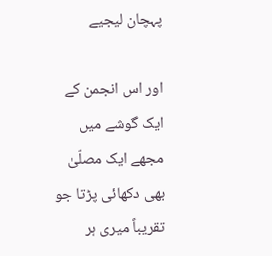پہچان لیجیے

اور اس انجمن کے ایک گوشے میں مجھے ایک مصلّیٰ بھی دکھائی پڑتا جو تقریباً میری ہر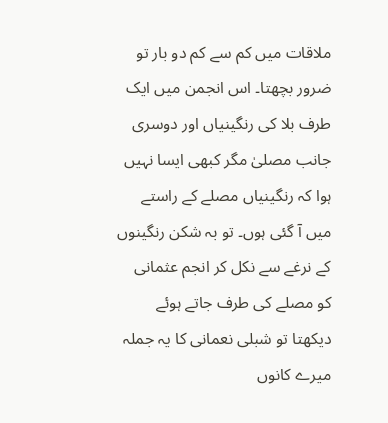ملاقات میں کم سے کم دو بار تو ضرور بچھتا۔ اس انجمن میں ایک طرف بلا کی رنگینیاں اور دوسری جانب مصلیٰ مگر کبھی ایسا نہیں ہوا کہ رنگینیاں مصلے کے راستے میں آ گئی ہوں۔ تو بہ شکن رنگینوں کے نرغے سے نکل کر انجم عثمانی کو مصلے کی طرف جاتے ہوئے دیکھتا تو شبلی نعمانی کا یہ جملہ میرے کانوں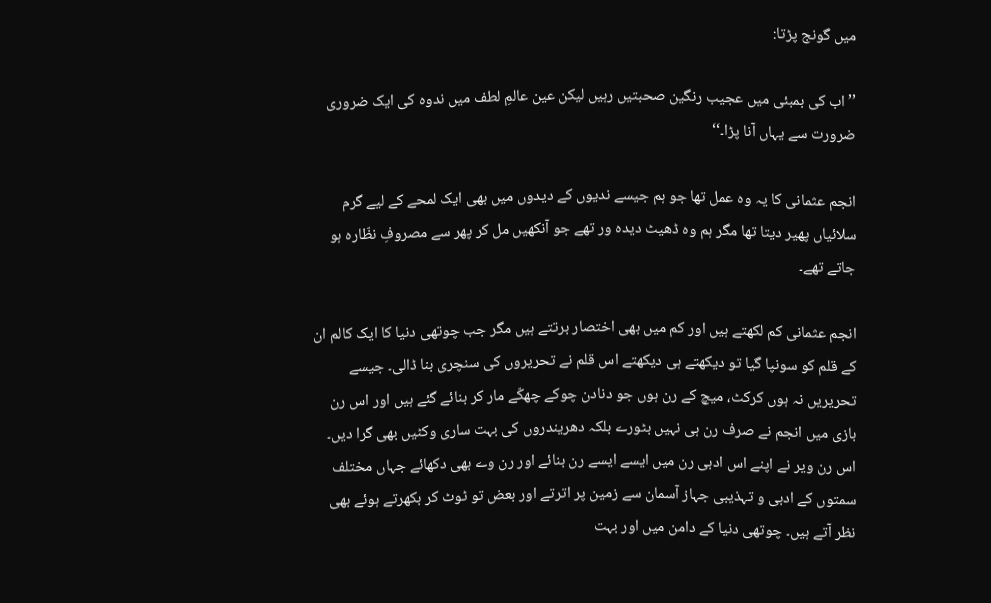میں گونج پڑتا:

’’اب کی بمبئی میں عجیب رنگین صحبتیں رہیں لیکن عین عالمِ لطف میں ندوہ کی ایک ضروری ضرورت سے یہاں آنا پڑا۔‘‘

انجم عثمانی کا یہ وہ عمل تھا جو ہم جیسے ندیوں کے دیدوں میں بھی ایک لمحے کے لیے گرم سلائیاں پھیر دیتا تھا مگر ہم وہ ڈھیٹ دیدہ ور تھے جو آنکھیں مل کر پھر سے مصروفِ نظّارہ ہو جاتے تھے۔

انجم عثمانی کم لکھتے ہیں اور کم میں بھی اختصار برتتے ہیں مگر جب چوتھی دنیا کا ایک کالم ان کے قلم کو سونپا گیا تو دیکھتے ہی دیکھتے اس قلم نے تحریروں کی سنچری بنا ڈالی۔ جیسے تحریریں نہ ہوں کرکٹ، میچ کے رن ہوں جو دنادن چوکے چھکّے مار کر بنائے گئے ہیں اور اس رن بازی میں انجم نے صرف رن ہی نہیں بٹورے بلکہ دھریندروں کی بہت ساری وکٹیں بھی گرا دیں۔ اس رن ویر نے اپنے اس ادبی رن میں ایسے ایسے رن بنائے اور رن وے بھی دکھائے جہاں مختلف سمتوں کے ادبی و تہذیبی جہاز آسمان سے زمین پر اترتے اور بعض تو ٹوٹ کر بکھرتے ہوئے بھی نظر آتے ہیں۔ چوتھی دنیا کے دامن میں اور بہت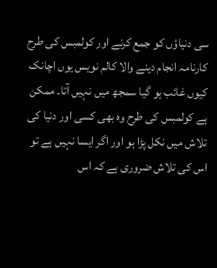سی دنیاؤں کو جمع کرنے اور کولمبس کی طرح کارنامہ انجام دینے والا کالم نویس یوں اچانک کیوں غائب ہو گیا سمجھ میں نہیں آتا۔ ممکن ہے کولمبس کی طرح وہ بھی کسی اور دنیا کی تلاش میں نکل پڑا ہو اور اگر ایسا نہیں ہے تو اس کی تلاش ضروری ہے کہ اس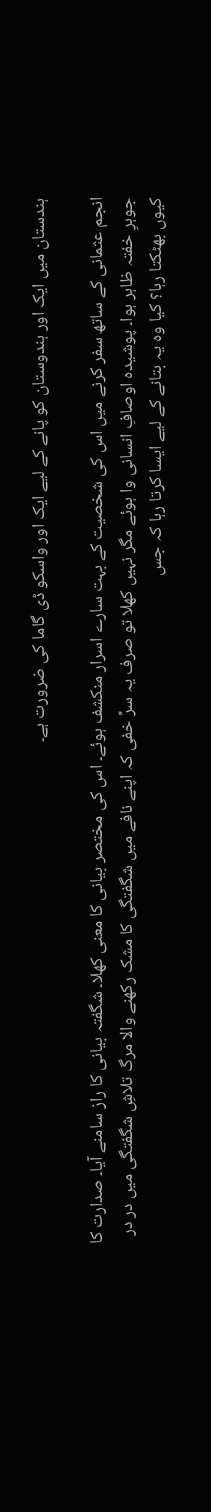ہندستان میں ایک اور ہندوستان کو پانے کے لیے ایک اور واسکو ڈی گاما کی ضرورت ہے۔

انجم عثمانی کے ساتھ سفر کرنے میں اس کی شخصیت کے بہت سارے اسرار منکشف ہوئے۔ اس کی مختصر بیانی کا معنی کھلا۔ شگفتہ بیانی کا راز سامنے آیا۔ صدارت کا جوہرِ خفتہ ظاہر ہوا۔ پوشیدہ اوصافِ انسانی وا ہوئے مگر نہیں کھلا تو صرف یہ سرِّ خفی کہ اپنے نافے میں شگفتگی کا مشک رکھنے والا مرگ تلاشِ شگفتگی میں در در کیوں بھٹکتا رہا؟ کیا وہ یہ بتانے کے لیے ایسا کرتا رہا کہ جس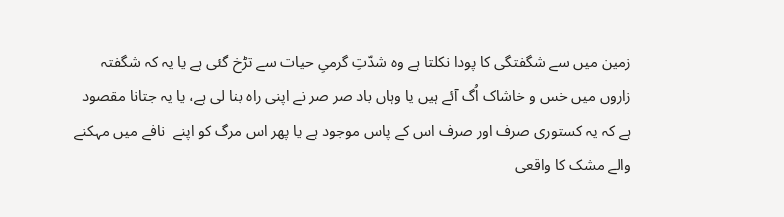زمین میں سے شگفتگی کا پودا نکلتا ہے وہ شدّتِ گرمیِ حیات سے تڑخ گئی ہے یا یہ کہ شگفتہ زاروں میں خس و خاشاک اُگ آئے ہیں یا وہاں باد صر صر نے اپنی راہ بنا لی ہے، یا یہ جتانا مقصود ہے کہ یہ کستوری صرف اور صرف اس کے پاس موجود ہے یا پھر اس مرگ کو اپنے  نافے میں مہکنے والے مشک کا واقعی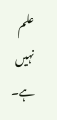علم نہیں ہے۔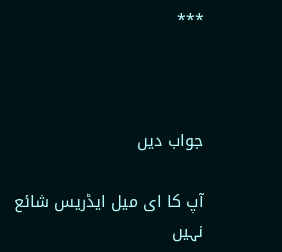٭٭٭



جواب دیں

آپ کا ای میل ایڈریس شائع نہیں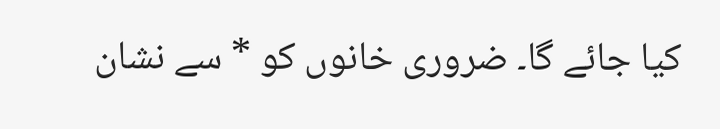کیا جائے گا۔ ضروری خانوں کو * سے نشان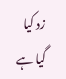زد کیا گیا ہے